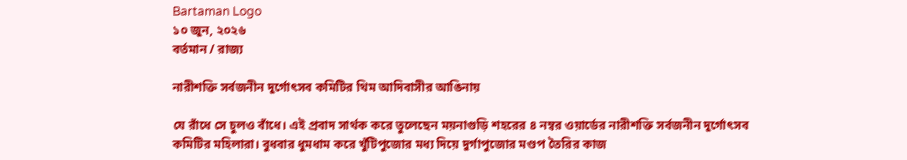Bartaman Logo
১০ জুন, ২০২৬
বর্তমান / রাজ্য

নারীশক্তি সর্বজনীন দুর্গোৎসব কমিটির থিম আদিবাসীর আঙিনায়

যে রাঁধে সে চুলও বাঁধে। এই প্রবাদ সার্থক করে তুলেছেন ময়নাগুড়ি শহরের ৪ নম্বর ওয়ার্ডের নারীশক্তি সর্বজনীন দুর্গোৎসব কমিটির মহিলারা। বুধবার ধুমধাম করে খুঁটিপুজোর মধ্য দিয়ে দুর্গাপুজোর মণ্ডপ তৈরির কাজ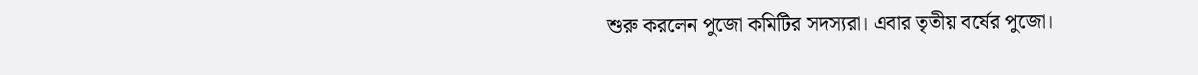শুরু করলেন পুজো কমিটির সদস্যরা। এবার তৃতীয় বর্ষের পুজো।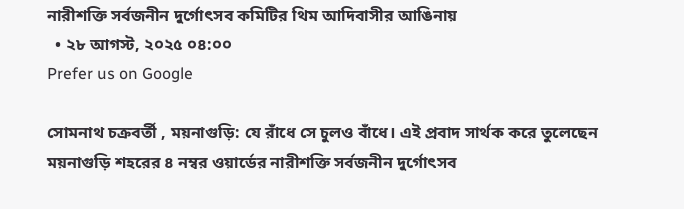নারীশক্তি সর্বজনীন দুর্গোৎসব কমিটির থিম আদিবাসীর আঙিনায়
  • ২৮ আগস্ট, ২০২৫ ০৪:০০
Prefer us on Google

সোমনাথ চক্রবর্তী , ময়নাগুড়ি: যে রাঁধে সে চুলও বাঁধে। এই প্রবাদ সার্থক করে তুলেছেন ময়নাগুড়ি শহরের ৪ নম্বর ওয়ার্ডের নারীশক্তি সর্বজনীন দুর্গোৎসব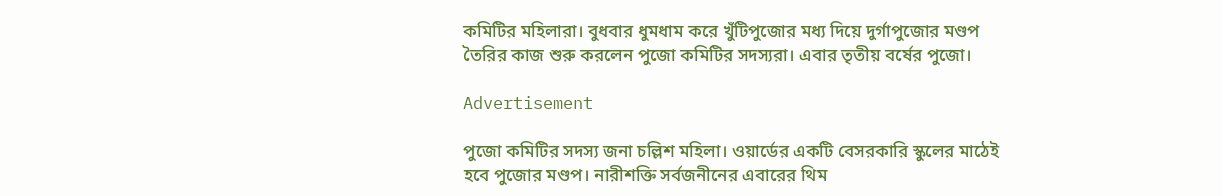কমিটির মহিলারা। বুধবার ধুমধাম করে খুঁটিপুজোর মধ্য দিয়ে দুর্গাপুজোর মণ্ডপ তৈরির কাজ শুরু করলেন পুজো কমিটির সদস্যরা। এবার তৃতীয় বর্ষের পুজো।

Advertisement

পুজো কমিটির সদস্য জনা চল্লিশ মহিলা। ওয়ার্ডের একটি বেসরকারি স্কুলের মাঠেই হবে পুজোর মণ্ডপ। নারীশক্তি সর্বজনীনের এবারের থিম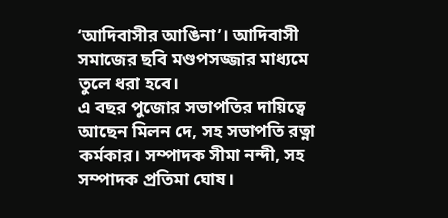‘আদিবাসীর আঙিনা’। আদিবাসী সমাজের ছবি মণ্ডপসজ্জার মাধ্যমে তুলে ধরা হবে।
এ বছর পুজোর সভাপতির দায়িত্বে আছেন মিলন দে, সহ সভাপতি রত্না কর্মকার। সম্পাদক সীমা নন্দী, সহ সম্পাদক প্রতিমা ঘোষ।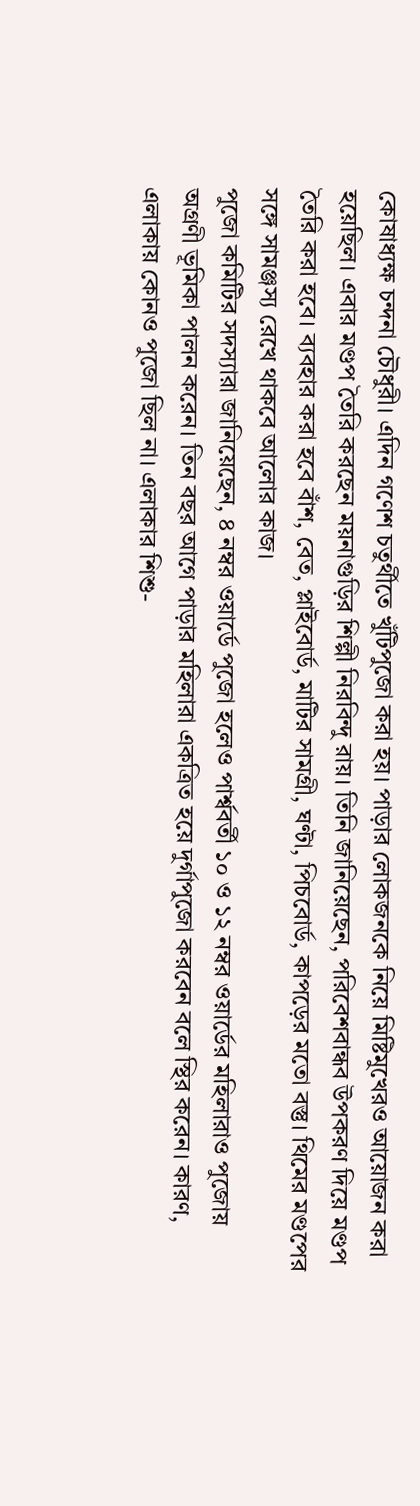কোষাধ্যক্ষ চন্দনা চৌধুরী। এদিন গণেশ চতুর্থীতে খুঁটিপুজো করা হয়। পাড়ার লোকজনকে নিয়ে মিষ্টিমুখেরও আয়োজন করা হয়েছিল। এবার মণ্ডপ তৈরি করছেন ময়নাগুড়ির শিল্পী নিরবিন্দু রায়। তিনি জানিয়েছেন, পরিবেশবান্ধব উপকরণ দিয়ে মণ্ডপ তৈরি করা হবে। ব্যবহার করা হবে বাঁশ, বেত, প্লাইবোর্ড, মাটির সামগ্রী, ঘণ্টা, পিচবোর্ড, কাপড়ের মতো বস্তু। থিমের মণ্ডপের সঙ্গে সামঞ্জস্য রেখে থাকবে আলোর কাজ।
পুজো কমিটির সদস্যারা জানিয়েছেন, ৪ নম্বর ওয়ার্ডে পুজো হলেও পার্শ্ববর্তী ১০ ও ১২ নম্বর ওয়ার্ডের মহিলারাও পুজোয় অগ্রণী ভূমিকা পালন করেন। তিন বছর আগে পাড়ার মহিলারা একত্রিত হয়ে দুর্গাপুজো করবেন বলে স্থির করেন। কারণ, এলাকায় কোনও পুজো ছিল না। এলাকার শিশু-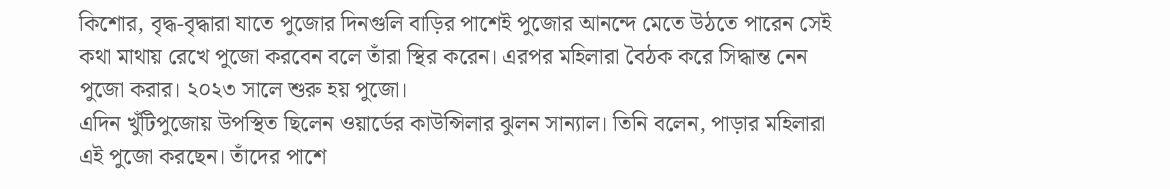কিশোর, বৃদ্ধ-বৃদ্ধারা যাতে পুজোর দিনগুলি বাড়ির পাশেই পুজোর আনন্দে মেতে উঠতে পারেন সেই কথা ‌মাথায় রেখে পুজো করবেন বলে তাঁরা স্থির করেন। এরপর মহিলারা বৈঠক করে সিদ্ধান্ত নেন পুজো করার। ২০২৩ সালে শুরু হয় পুজো।
এদিন খুঁটিপুজোয় উপস্থিত ছিলেন ওয়ার্ডের কাউন্সিলার ঝুলন সান্যাল। তিনি বলেন, পাড়ার মহিলারা এই পুজো করছেন। তাঁদের পাশে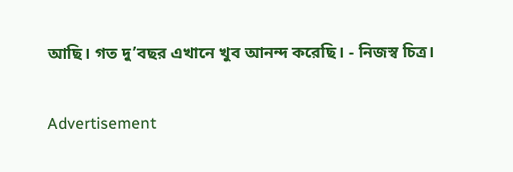আছি। গত দু’বছর এখানে খুব আনন্দ করেছি। - নিজস্ব চিত্র।

Advertisement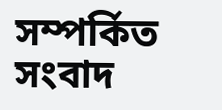সম্পর্কিত সংবাদ